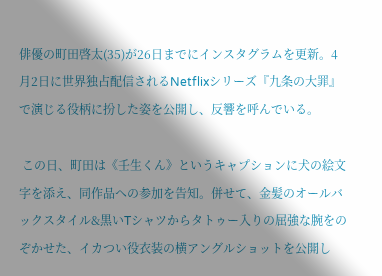俳優の町田啓太(35)が26日までにインスタグラムを更新。4月2日に世界独占配信されるNetflixシリーズ『九条の大罪』で演じる役柄に扮した姿を公開し、反響を呼んでいる。

 この日、町田は《壬生くん》というキャプションに犬の絵文字を添え、同作品への参加を告知。併せて、金髪のオールバックスタイル&黒いTシャツからタトゥー入りの屈強な腕をのぞかせた、イカつい役衣装の横アングルショットを公開し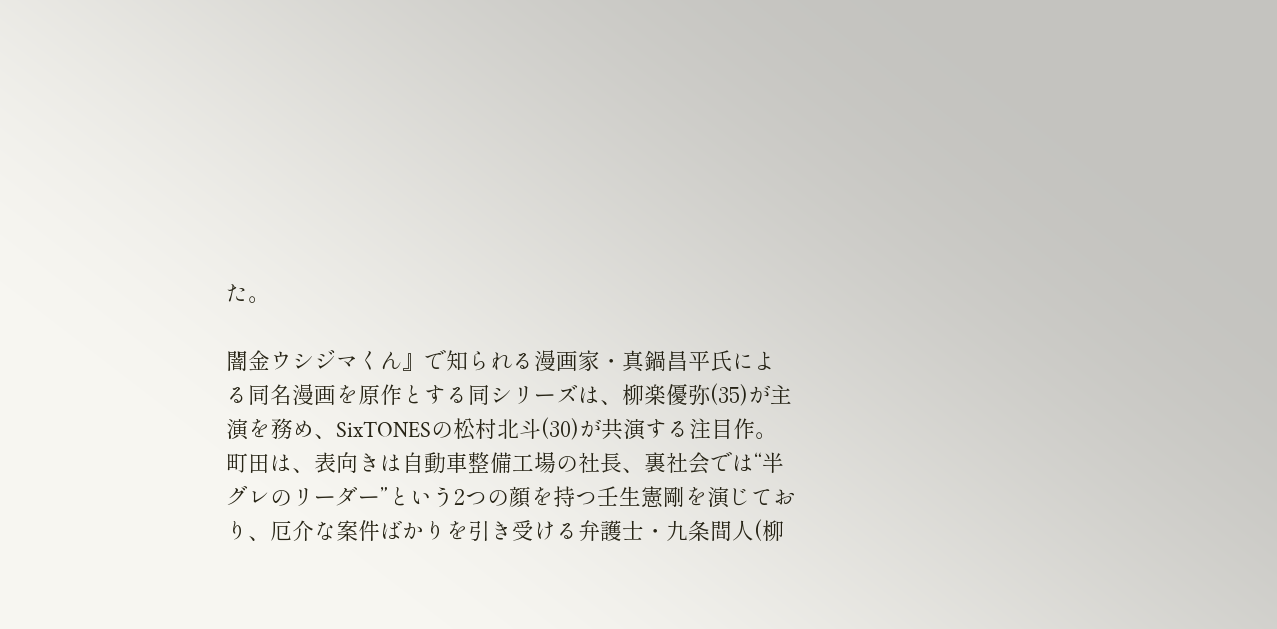た。

闇金ウシジマくん』で知られる漫画家・真鍋昌平氏による同名漫画を原作とする同シリーズは、柳楽優弥(35)が主演を務め、SixTONESの松村北斗(30)が共演する注目作。町田は、表向きは自動車整備工場の社長、裏社会では“半グレのリーダー”という2つの顔を持つ壬生憲剛を演じており、厄介な案件ばかりを引き受ける弁護士・九条間人(柳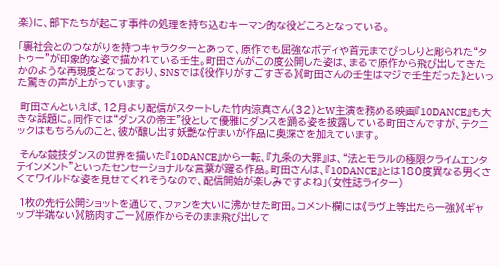楽)に、部下たちが起こす事件の処理を持ち込むキーマン的な役どころとなっている。

「裏社会とのつながりを持つキャラクターとあって、原作でも屈強なボディや首元までびっしりと彫られた“タトゥー”が印象的な姿で描かれている壬生。町田さんがこの度公開した姿は、まるで原作から飛び出してきたかのような再現度となっており、SNSでは《役作りがすごすぎる》《町田さんの壬生はマジで壬生だった》といった驚きの声が上がっています。

 町田さんといえば、12月より配信がスタートした竹内涼真さん(32)とW主演を務める映画『10DANCE』も大きな話題に。同作では“ダンスの帝王”役として優雅にダンスを踊る姿を披露している町田さんですが、テクニックはもちろんのこと、彼が醸し出す妖艶な佇まいが作品に奥深さを加えています。

 そんな競技ダンスの世界を描いた『10DANCE』から一転、『九条の大罪』は、“法とモラルの極限クライムエンタテインメント”といったセンセーショナルな言葉が躍る作品。町田さんは、『10DANCE』とは180度異なる男くさくてワイルドな姿を見せてくれそうなので、配信開始が楽しみですよね」(女性誌ライター)

 1枚の先行公開ショットを通じて、ファンを大いに沸かせた町田。コメント欄には《ラヴ上等出たら一強》《ギャップ半端ない》《筋肉すごー》《原作からそのまま飛び出して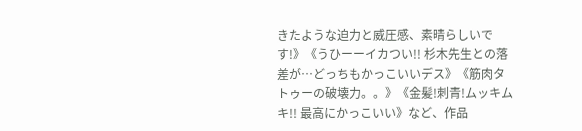きたような迫力と威圧感、素晴らしいです!》《うひーーイカつい!! 杉木先生との落差が…どっちもかっこいいデス》《筋肉タトゥーの破壊力。。》《金髪!刺青!ムッキムキ!! 最高にかっこいい》など、作品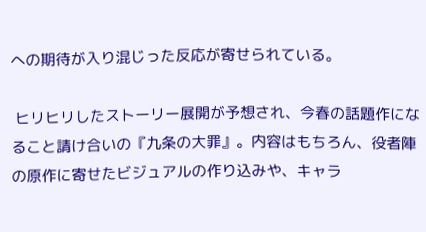への期待が入り混じった反応が寄せられている。

 ヒリヒリしたストーリー展開が予想され、今春の話題作になること請け合いの『九条の大罪』。内容はもちろん、役者陣の原作に寄せたビジュアルの作り込みや、キャラ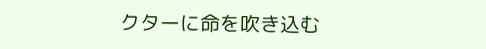クターに命を吹き込む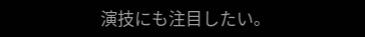演技にも注目したい。